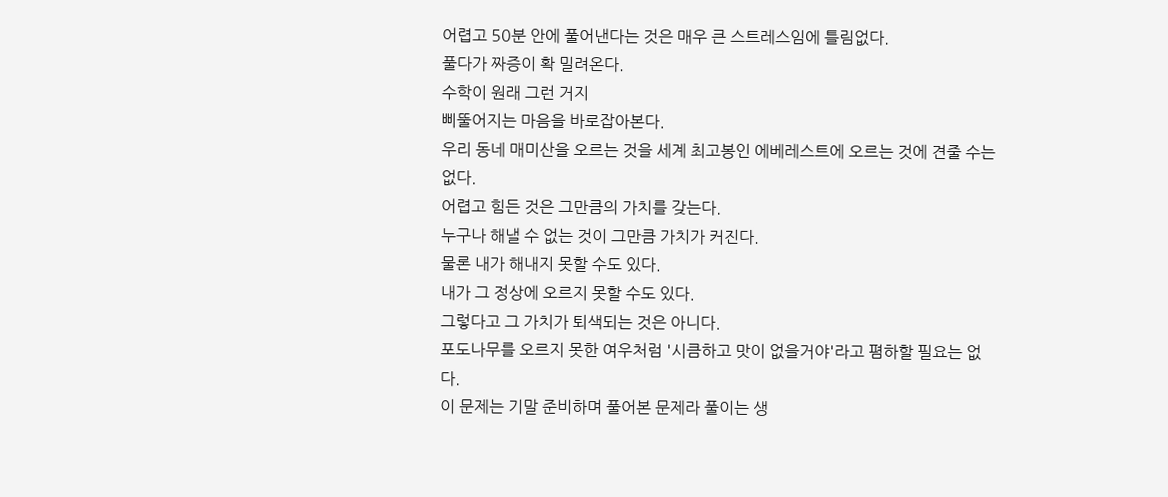어렵고 50분 안에 풀어낸다는 것은 매우 큰 스트레스임에 틀림없다.
풀다가 짜증이 확 밀려온다.
수학이 원래 그런 거지
삐뚤어지는 마음을 바로잡아본다.
우리 동네 매미산을 오르는 것을 세계 최고봉인 에베레스트에 오르는 것에 견줄 수는 없다.
어렵고 힘든 것은 그만큼의 가치를 갖는다.
누구나 해낼 수 없는 것이 그만큼 가치가 커진다.
물론 내가 해내지 못할 수도 있다.
내가 그 정상에 오르지 못할 수도 있다.
그렇다고 그 가치가 퇴색되는 것은 아니다.
포도나무를 오르지 못한 여우처럼 '시큼하고 맛이 없을거야'라고 폄하할 필요는 없다.
이 문제는 기말 준비하며 풀어본 문제라 풀이는 생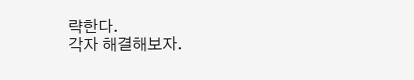략한다.
각자 해결해보자.